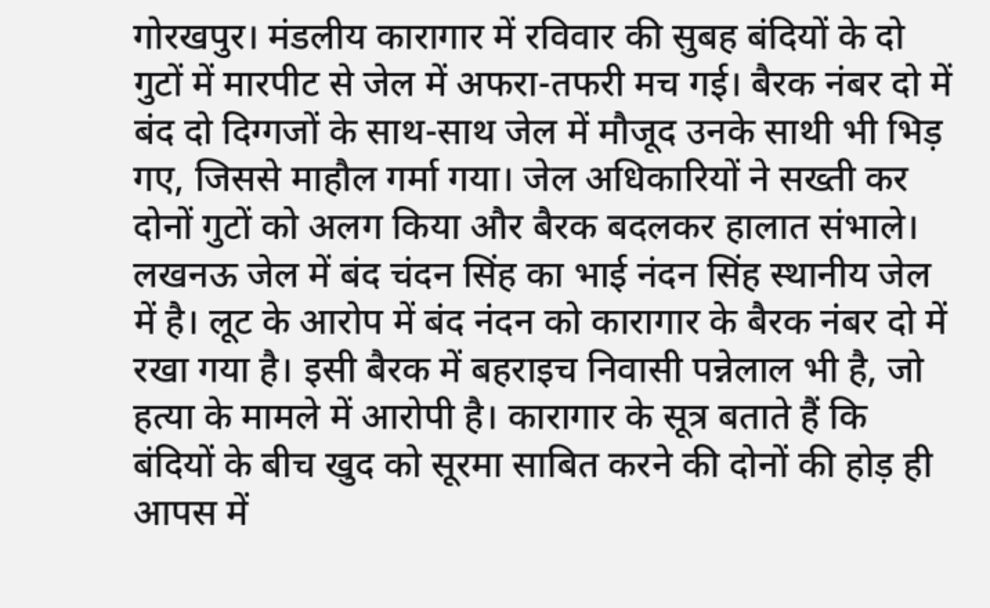गोरखपुर। मंडलीय कारागार में रविवार की सुबह बंदियों के दो गुटों में मारपीट से जेल में अफरा-तफरी मच गई। बैरक नंबर दो में बंद दो दिग्गजों के साथ-साथ जेल में मौजूद उनके साथी भी भिड़ गए, जिससे माहौल गर्मा गया। जेल अधिकारियों ने सख्ती कर दोनों गुटों को अलग किया और बैरक बदलकर हालात संभाले।
लखनऊ जेल में बंद चंदन सिंह का भाई नंदन सिंह स्थानीय जेल में है। लूट के आरोप में बंद नंदन को कारागार के बैरक नंबर दो में रखा गया है। इसी बैरक में बहराइच निवासी पन्नेलाल भी है, जो हत्या के मामले में आरोपी है। कारागार के सूत्र बताते हैं कि बंदियों के बीच खुद को सूरमा साबित करने की दोनों की होड़ ही आपस में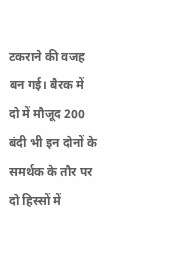टकराने की वजह बन गई। बैरक में दो में मौजूद 200 बंदी भी इन दोनों के समर्थक के तौर पर दो हिस्सों में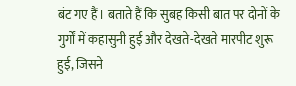बंट गए हैं। बताते हैं कि सुबह किसी बात पर दोनों के गुर्गों में कहासुनी हुई और देखते-देखते मारपीट शुरू हुई, जिसने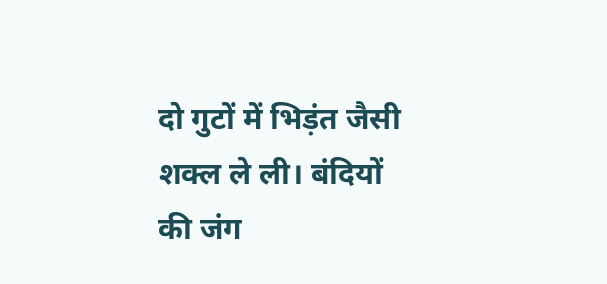दो गुटों में भिड़ंत जैसी शक्ल ले ली। बंदियों की जंग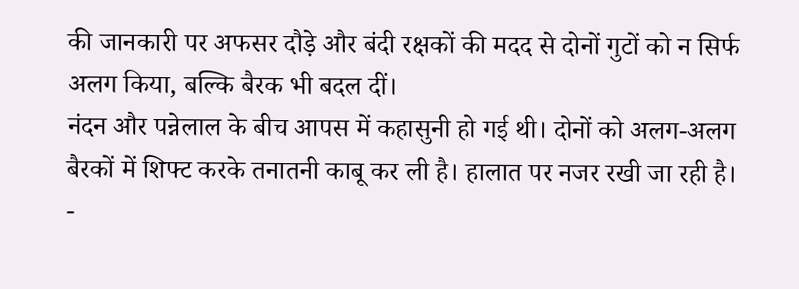की जानकारी पर अफसर दौड़े और बंदी रक्षकों की मदद से दोनों गुटों को न सिर्फ अलग किया, बल्कि बैरक भी बदल दीं।
नंदन और पन्नेलाल के बीच आपस में कहासुनी हो गई थी। दोनों को अलग-अलग बैरकों में शिफ्ट करके तनातनी काबू कर ली है। हालात पर नजर रखी जा रही है।
-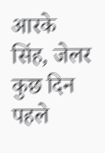आरके सिंह, जेलर
कुछ दिन पहले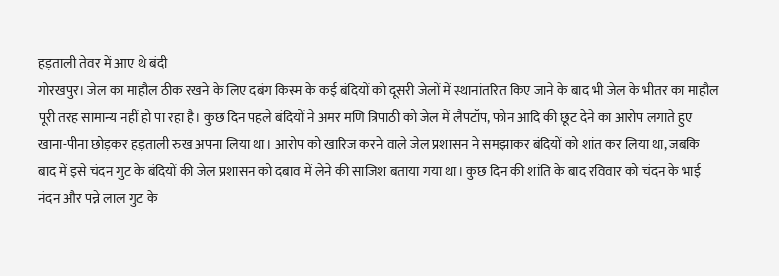हड़ताली तेवर में आए थे बंदी
गोरखपुर। जेल का माहौल ठीक रखने के लिए दबंग किस्म के कई बंदियों को दूसरी जेलों में स्थानांतरित किए जाने के बाद भी जेल के भीतर का माहौल पूरी तरह सामान्य नहीं हो पा रहा है। कुछ दिन पहले बंदियों ने अमर मणि त्रिपाठी को जेल में लैपटॉप, फोन आदि की छूट देने का आरोप लगाते हुए खाना-पीना छोड़कर हड़ताली रुख अपना लिया था। आरोप को खारिज करने वाले जेल प्रशासन ने समझाकर बंदियों को शांत कर लिया था, जबकि बाद में इसे चंदन गुट के बंदियों की जेल प्रशासन को दबाव में लेने की साजिश बताया गया था। कुछ दिन की शांति के बाद रविवार को चंदन के भाई नंदन और पन्ने लाल गुट के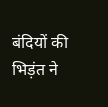बंदियों की भिड़ंत ने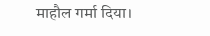माहौल गर्मा दिया।